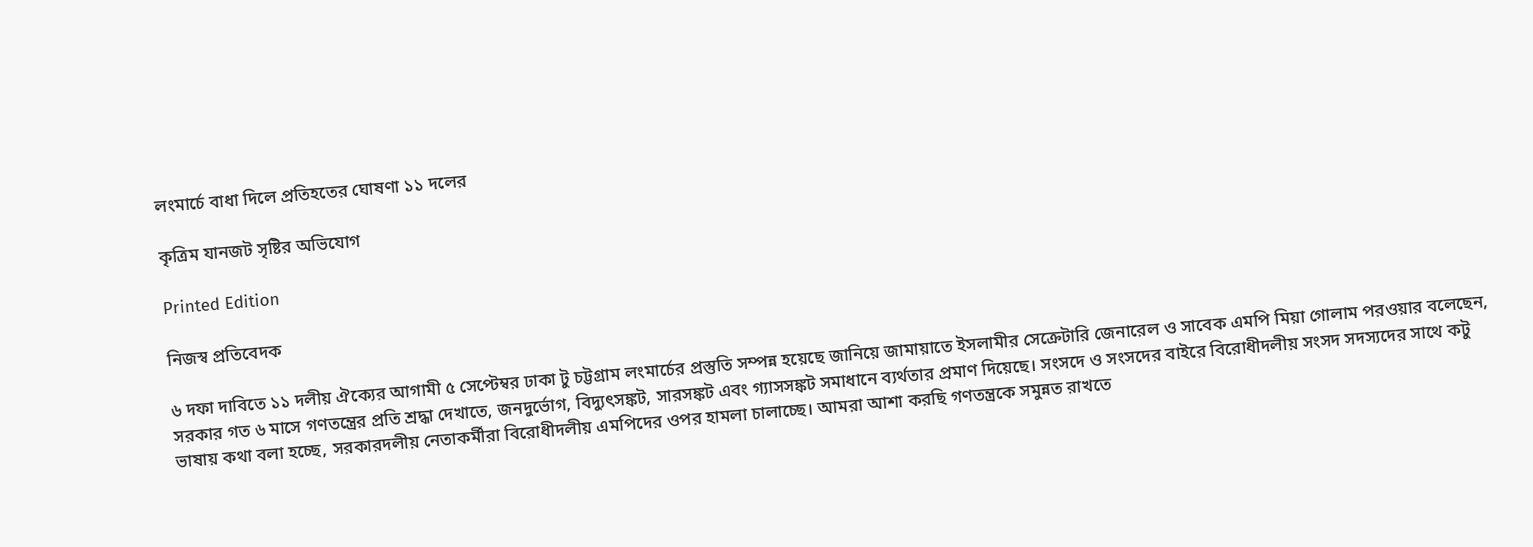লংমার্চে বাধা দিলে প্রতিহতের ঘোষণা ১১ দলের

কৃত্রিম যানজট সৃষ্টির অভিযোগ

Printed Edition

নিজস্ব প্রতিবেদক

৬ দফা দাবিতে ১১ দলীয় ঐক্যের আগামী ৫ সেপ্টেম্বর ঢাকা টু চট্টগ্রাম লংমার্চের প্রস্তুতি সম্পন্ন হয়েছে জানিয়ে জামায়াতে ইসলামীর সেক্রেটারি জেনারেল ও সাবেক এমপি মিয়া গোলাম পরওয়ার বলেছেন, সরকার গত ৬ মাসে গণতন্ত্রের প্রতি শ্রদ্ধা দেখাতে, জনদুর্ভোগ, বিদ্যুৎসঙ্কট, সারসঙ্কট এবং গ্যাসসঙ্কট সমাধানে ব্যর্থতার প্রমাণ দিয়েছে। সংসদে ও সংসদের বাইরে বিরোধীদলীয় সংসদ সদস্যদের সাথে কটু ভাষায় কথা বলা হচ্ছে, সরকারদলীয় নেতাকর্মীরা বিরোধীদলীয় এমপিদের ওপর হামলা চালাচ্ছে। আমরা আশা করছি গণতন্ত্রকে সমুন্নত রাখতে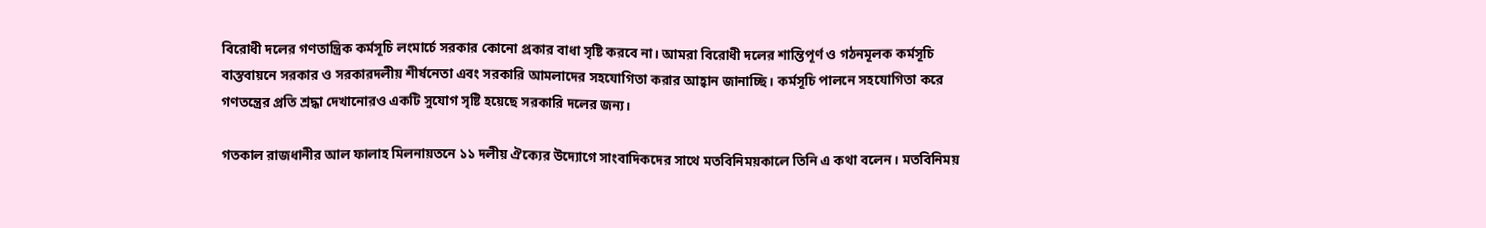বিরোধী দলের গণতান্ত্রিক কর্মসূচি লংমার্চে সরকার কোনো প্রকার বাধা সৃষ্টি করবে না। আমরা বিরোধী দলের শান্তিপূর্ণ ও গঠনমূলক কর্মসূচি বাস্তবায়নে সরকার ও সরকারদলীয় শীর্ষনেতা এবং সরকারি আমলাদের সহযোগিতা করার আহ্বান জানাচ্ছি। কর্মসূচি পালনে সহযোগিতা করে গণতন্ত্রের প্রতি শ্রদ্ধা দেখানোরও একটি সুযোগ সৃষ্টি হয়েছে সরকারি দলের জন্য।

গতকাল রাজধানীর আল ফালাহ মিলনায়তনে ১১ দলীয় ঐক্যের উদ্যোগে সাংবাদিকদের সাথে মতবিনিময়কালে তিনি এ কথা বলেন। মতবিনিময়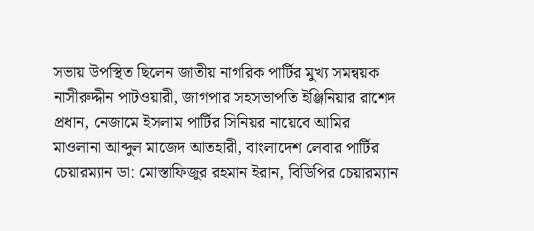সভায় উপস্থিত ছিলেন জাতীয় নাগরিক পার্টির মুখ্য সমন্বয়ক নাসীরুদ্দীন পাটওয়ারী, জাগপার সহসভাপতি ইঞ্জিনিয়ার রাশেদ প্রধান, নেজামে ইসলাম পার্টির সিনিয়র নায়েবে আমির মাওলানা আব্দুল মাজেদ আতহারী, বাংলাদেশ লেবার পার্টির চেয়ারম্যান ডা: মোস্তাফিজুর রহমান ইরান, বিডিপির চেয়ারম্যান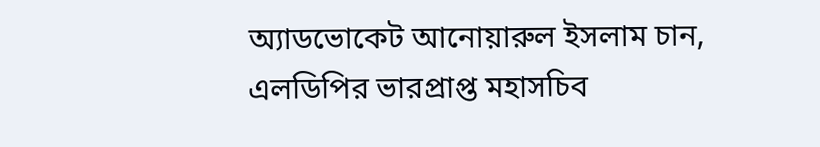অ্যাডভোকেট আনোয়ারুল ইসলাম চান, এলডিপির ভারপ্রাপ্ত মহাসচিব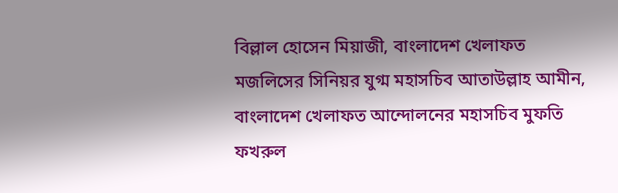বিল্লাল হোসেন মিয়াজী, বাংলাদেশ খেলাফত মজলিসের সিনিয়র যুগ্ম মহাসচিব আতাউল্লাহ আমীন, বাংলাদেশ খেলাফত আন্দোলনের মহাসচিব মুফতি ফখরুল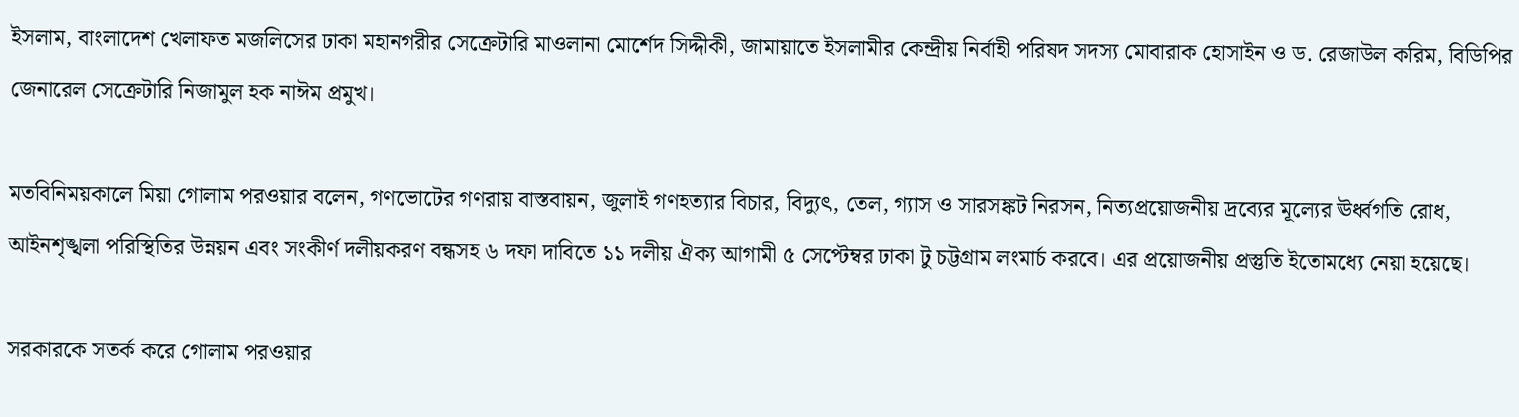ইসলাম, বাংলাদেশ খেলাফত মজলিসের ঢাকা মহানগরীর সেক্রেটারি মাওলানা মোর্শেদ সিদ্দীকী, জামায়াতে ইসলামীর কেন্দ্রীয় নির্বাহী পরিষদ সদস্য মোবারাক হোসাইন ও ড. রেজাউল করিম, বিডিপির জেনারেল সেক্রেটারি নিজামুল হক নাঈম প্রমুখ।

মতবিনিময়কালে মিয়া গোলাম পরওয়ার বলেন, গণভোটের গণরায় বাস্তবায়ন, জুলাই গণহত্যার বিচার, বিদ্যুৎ, তেল, গ্যাস ও সারসঙ্কট নিরসন, নিত্যপ্রয়োজনীয় দ্রব্যের মূল্যের ঊর্ধ্বগতি রোধ, আইনশৃঙ্খলা পরিস্থিতির উন্নয়ন এবং সংকীর্ণ দলীয়করণ বন্ধসহ ৬ দফা দাবিতে ১১ দলীয় ঐক্য আগামী ৫ সেপ্টেম্বর ঢাকা টু চট্টগ্রাম লংমার্চ করবে। এর প্রয়োজনীয় প্রস্তুতি ইতোমধ্যে নেয়া হয়েছে।

সরকারকে সতর্ক করে গোলাম পরওয়ার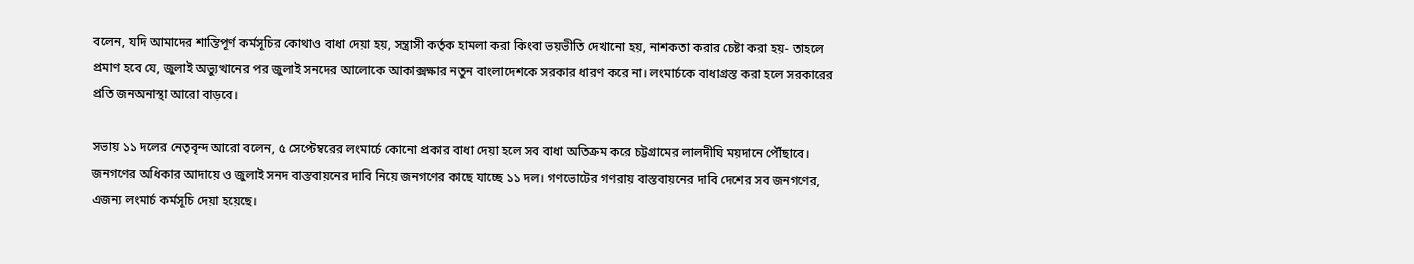বলেন, যদি আমাদের শান্তিপূর্ণ কর্মসূচির কোথাও বাধা দেয়া হয়, সন্ত্রাসী কর্তৃক হামলা করা কিংবা ভয়ভীতি দেখানো হয়, নাশকতা করার চেষ্টা করা হয়- তাহলে প্রমাণ হবে যে, জুলাই অভ্যুত্থানের পর জুলাই সনদের আলোকে আকাক্সক্ষার নতুন বাংলাদেশকে সরকার ধারণ করে না। লংমার্চকে বাধাগ্রস্ত করা হলে সরকারের প্রতি জনঅনাস্থা আরো বাড়বে।

সভায় ১১ দলের নেতৃবৃন্দ আরো বলেন, ৫ সেপ্টেম্বরের লংমার্চে কোনো প্রকার বাধা দেয়া হলে সব বাধা অতিক্রম করে চট্টগ্রামের লালদীঘি ময়দানে পৌঁছাবে। জনগণের অধিকার আদায়ে ও জুলাই সনদ বাস্তবায়নের দাবি নিয়ে জনগণের কাছে যাচ্ছে ১১ দল। গণভোটের গণরায় বাস্তবায়নের দাবি দেশের সব জনগণের, এজন্য লংমার্চ কর্মসূচি দেয়া হয়েছে।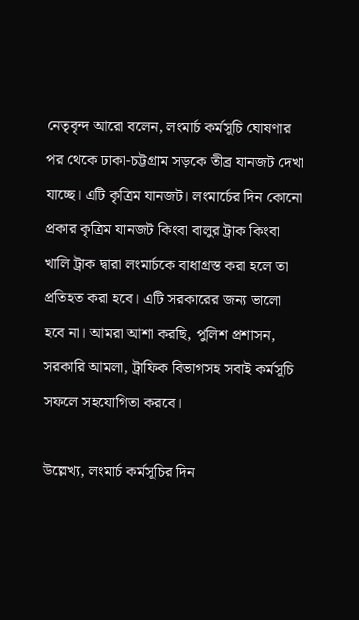নেতৃবৃন্দ আরো বলেন, লংমার্চ কর্মসূচি ঘোষণার পর থেকে ঢাকা-চট্টগ্রাম সড়কে তীব্র যানজট দেখা যাচ্ছে। এটি কৃত্রিম যানজট। লংমার্চের দিন কোনো প্রকার কৃত্রিম যানজট কিংবা বালুর ট্রাক কিংবা খালি ট্রাক দ্বারা লংমার্চকে বাধাগ্রস্ত করা হলে তা প্রতিহত করা হবে। এটি সরকারের জন্য ভালো হবে না। আমরা আশা করছি, পুলিশ প্রশাসন, সরকারি আমলা, ট্রাফিক বিভাগসহ সবাই কর্মসূচি সফলে সহযোগিতা করবে।

উল্লেখ্য, লংমার্চ কর্মসূচির দিন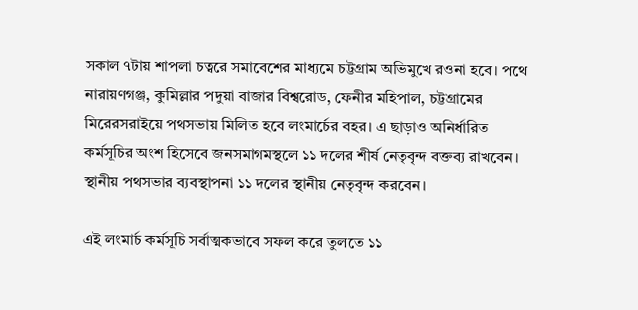সকাল ৭টায় শাপলা চত্বরে সমাবেশের মাধ্যমে চট্টগ্রাম অভিমুখে রওনা হবে। পথে নারায়ণগঞ্জ, কুমিল্লার পদুয়া বাজার বিশ্বরোড, ফেনীর মহিপাল, চট্টগ্রামের মিরেরসরাইয়ে পথসভায় মিলিত হবে লংমার্চের বহর। এ ছাড়াও অনির্ধারিত কর্মসূচির অংশ হিসেবে জনসমাগমস্থলে ১১ দলের শীর্ষ নেতৃবৃন্দ বক্তব্য রাখবেন। স্থানীয় পথসভার ব্যবস্থাপনা ১১ দলের স্থানীয় নেতৃবৃন্দ করবেন।

এই লংমার্চ কর্মসূচি সর্বাত্মকভাবে সফল করে তুলতে ১১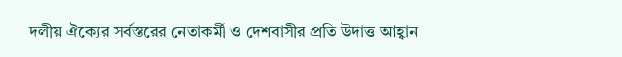দলীয় ঐক্যের সর্বস্তরের নেতাকর্মী ও দেশবাসীর প্রতি উদাত্ত আহ্বান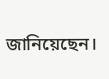জানিয়েছেন।